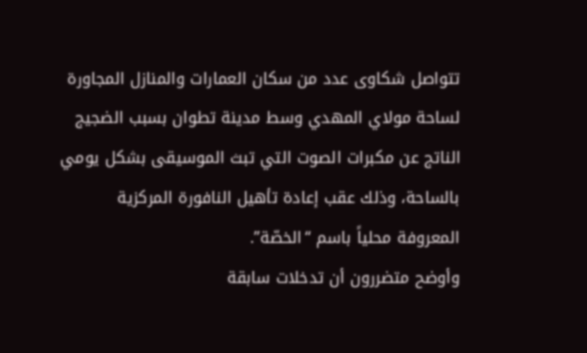تتواصل شكاوى عدد من سكان العمارات والمنازل المجاورة لساحة مولاي المهدي وسط مدينة تطوان بسبب الضجيج الناتج عن مكبرات الصوت التي تبث الموسيقى بشكل يومي بالساحة، وذلك عقب إعادة تأهيل النافورة المركزية المعروفة محلياً باسم “الخصّة”.
وأوضح متضررون أن تدخلات سابقة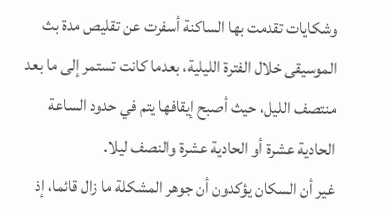وشكايات تقدمت بها الساكنة أسفرت عن تقليص مدة بث الموسيقى خلال الفترة الليلية، بعدما كانت تستمر إلى ما بعد منتصف الليل، حيث أصبح إيقافها يتم في حدود الساعة الحادية عشرة أو الحادية عشرة والنصف ليلا.
غير أن السكان يؤكدون أن جوهر المشكلة ما زال قائما، إذ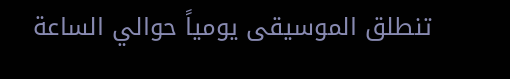تنطلق الموسيقى يومياً حوالي الساعة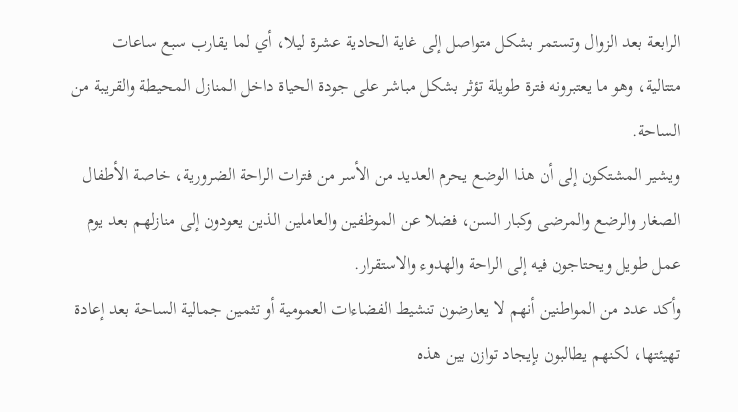الرابعة بعد الزوال وتستمر بشكل متواصل إلى غاية الحادية عشرة ليلا، أي لما يقارب سبع ساعات متتالية، وهو ما يعتبرونه فترة طويلة تؤثر بشكل مباشر على جودة الحياة داخل المنازل المحيطة والقريبة من الساحة.
ويشير المشتكون إلى أن هذا الوضع يحرم العديد من الأسر من فترات الراحة الضرورية، خاصة الأطفال الصغار والرضع والمرضى وكبار السن، فضلا عن الموظفين والعاملين الذين يعودون إلى منازلهم بعد يوم عمل طويل ويحتاجون فيه إلى الراحة والهدوء والاستقرار.
وأكد عدد من المواطنين أنهم لا يعارضون تنشيط الفضاءات العمومية أو تثمين جمالية الساحة بعد إعادة تهيئتها، لكنهم يطالبون بإيجاد توازن بين هذه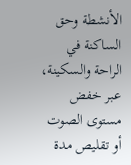الأنشطة وحق الساكنة في الراحة والسكينة، عبر خفض مستوى الصوت أو تقليص مدة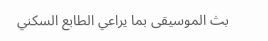بث الموسيقى بما يراعي الطابع السكني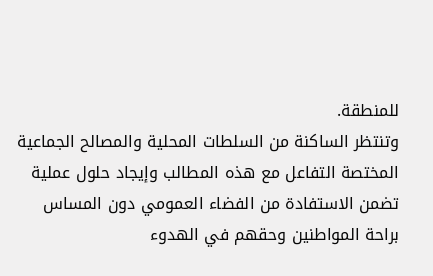للمنطقة.
وتنتظر الساكنة من السلطات المحلية والمصالح الجماعية المختصة التفاعل مع هذه المطالب وإيجاد حلول عملية تضمن الاستفادة من الفضاء العمومي دون المساس براحة المواطنين وحقهم في الهدوء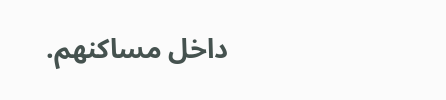داخل مساكنهم.